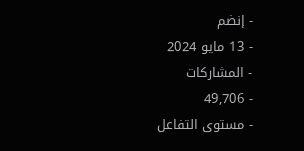- إنضم
- 13 مايو 2024
- المشاركات
- 49,706
- مستوى التفاعل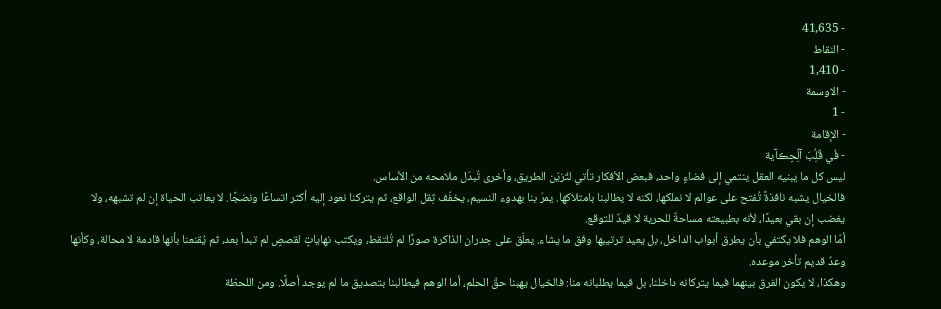- 41,635
- النقاط
- 1,410
- الاوسمة
- 1
- الإقامة
- فُي قٌلُِبَ آلُِحٍڪآية
ليس كل ما يبنيه العقل ينتمي إلى فضاءٍ واحد، فبعض الأفكار تأتي لتُزيّن الطريق، وأخرى تُبدّل ملامحه من الأساس.
فالخيال يشبه نافذةً تُفتح على عوالم لا نملكها، لكنه لا يطالبنا بامتلاكها. يمرّ بنا بهدوء النسيم، يخفّف ثِقل الواقع، ثم يتركنا نعود إليه أكثر اتساعًا ونضجًا. لا يعاتب الحياة إن لم تشبهه، ولا يغضب إن بقي بعيدًا، لأنه بطبيعته مساحةٌ للحرية لا قيدٌ للتوقع.
أمّا الوهم فلا يكتفي بأن يطرق أبواب الداخل، بل يعيد ترتيبها وفق ما يشاء. يعلّق على جدران الذاكرة صورًا لم تُلتقط، ويكتب نهاياتٍ لقصصٍ لم تبدأ بعد، ثم يُقنعنا بأنها قادمة لا محالة، وكأنها وعدٌ قديم تأخر موعده.
وهكذا، لا يكون الفرق بينهما فيما يتركانه داخلنا، بل فيما يطلبانه منا: فالخيال يهبنا حقّ الحلم، أما الوهم فيطالبنا بتصديق ما لم يوجد أصلًا. ومن اللحظة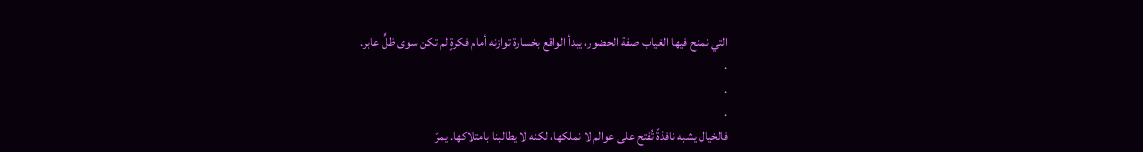التي نمنح فيها الغياب صفة الحضور، يبدأ الواقع بخسارة توازنه أمام فكرةٍ لم تكن سوى ظلٍّ عابر.
.
.
.
فالخيال يشبه نافذةً تُفتح على عوالم لا نملكها، لكنه لا يطالبنا بامتلاكها. يمرّ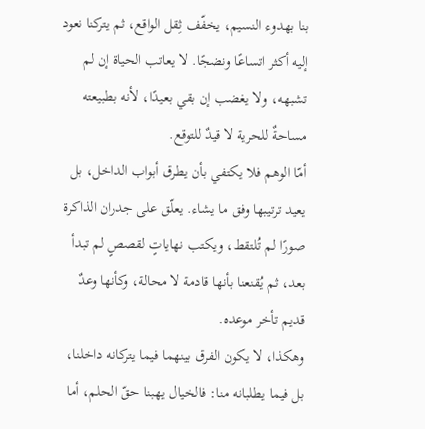بنا بهدوء النسيم، يخفّف ثِقل الواقع، ثم يتركنا نعود إليه أكثر اتساعًا ونضجًا. لا يعاتب الحياة إن لم تشبهه، ولا يغضب إن بقي بعيدًا، لأنه بطبيعته مساحةٌ للحرية لا قيدٌ للتوقع.
أمّا الوهم فلا يكتفي بأن يطرق أبواب الداخل، بل يعيد ترتيبها وفق ما يشاء. يعلّق على جدران الذاكرة صورًا لم تُلتقط، ويكتب نهاياتٍ لقصصٍ لم تبدأ بعد، ثم يُقنعنا بأنها قادمة لا محالة، وكأنها وعدٌ قديم تأخر موعده.
وهكذا، لا يكون الفرق بينهما فيما يتركانه داخلنا، بل فيما يطلبانه منا: فالخيال يهبنا حقّ الحلم، أما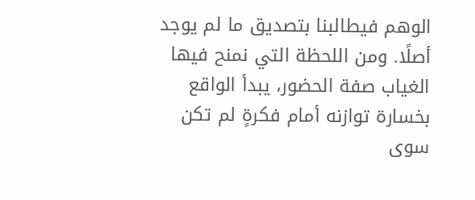الوهم فيطالبنا بتصديق ما لم يوجد أصلًا. ومن اللحظة التي نمنح فيها الغياب صفة الحضور، يبدأ الواقع بخسارة توازنه أمام فكرةٍ لم تكن سوى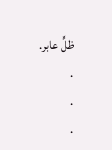ظلٍّ عابر.
.
.
.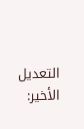التعديل الأخير: